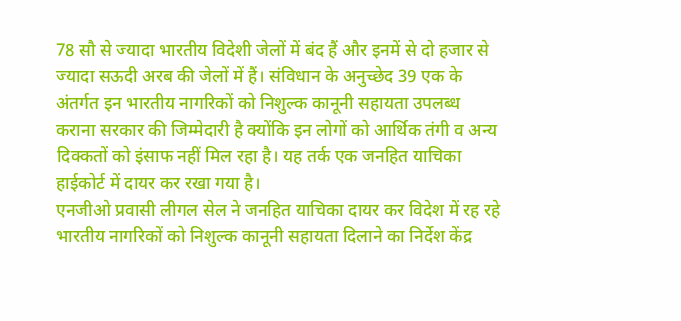78 सौ से ज्यादा भारतीय विदेशी जेलों में बंद हैं और इनमें से दो हजार से ज्यादा सऊदी अरब की जेलों में हैं। संविधान के अनुच्छेद 39 एक के अंतर्गत इन भारतीय नागरिकों को निशुल्क कानूनी सहायता उपलब्ध कराना सरकार की जिम्मेदारी है क्योंकि इन लोगों को आर्थिक तंगी व अन्य दिक्कतों को इंसाफ नहीं मिल रहा है। यह तर्क एक जनहित याचिका हाईकोर्ट में दायर कर रखा गया है।
एनजीओ प्रवासी लीगल सेल ने जनहित याचिका दायर कर विदेश में रह रहे भारतीय नागरिकों को निशुल्क कानूनी सहायता दिलाने का निर्देश केंद्र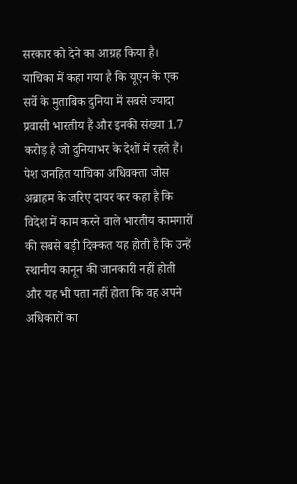सरकार को देने का आग्रह किया है। याचिका में कहा गया है कि यूएन के एक सर्वे के मुताबिक दुनिया में सबसे ज्यादा प्रवासी भारतीय हैं और इनकी संख्या 1.7 करोड़ है जो दुनियाभर के देशों में रहते हैं।
पेश जनहित याचिका अधिवक्ता जोस अब्राहम के जरिए दायर कर कहा है कि विदेश में काम करने वाले भारतीय कामगारों की सबसे बड़ी दिक्कत यह होती है कि उन्हें स्थानीय कानून की जानकारी नहीं होती और यह भी पता नहीं होता कि वह अपने अधिकारों का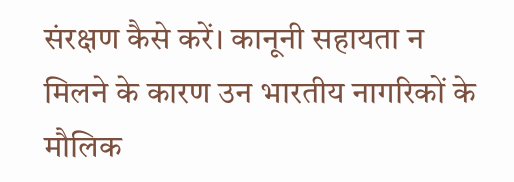संरक्षण कैसे करें। कानूनी सहायता न मिलने के कारण उन भारतीय नागरिकों के मौलिक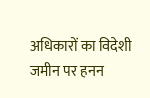अधिकारों का विदेशी जमीन पर हनन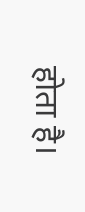होता है।